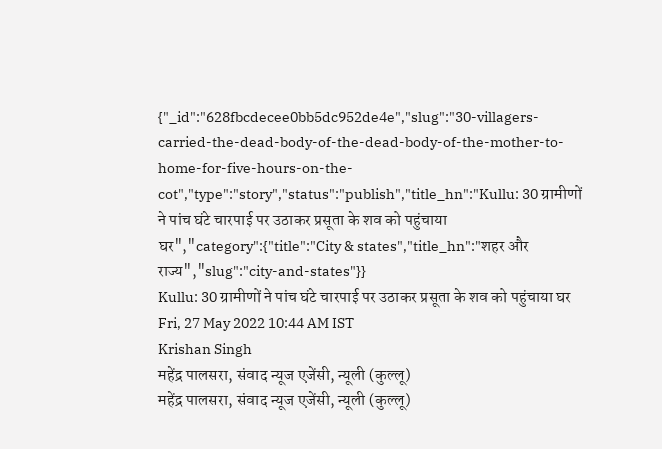{"_id":"628fbcdecee0bb5dc952de4e","slug":"30-villagers-carried-the-dead-body-of-the-dead-body-of-the-mother-to-home-for-five-hours-on-the-cot","type":"story","status":"publish","title_hn":"Kullu: 30 ग्रामीणों ने पांच घंटे चारपाई पर उठाकर प्रसूता के शव को पहुंचाया घर","category":{"title":"City & states","title_hn":"शहर और राज्य","slug":"city-and-states"}}
Kullu: 30 ग्रामीणों ने पांच घंटे चारपाई पर उठाकर प्रसूता के शव को पहुंचाया घर
Fri, 27 May 2022 10:44 AM IST
Krishan Singh
महेंद्र पालसरा, संवाद न्यूज एजेंसी, न्यूली (कुल्लू)
महेंद्र पालसरा, संवाद न्यूज एजेंसी, न्यूली (कुल्लू)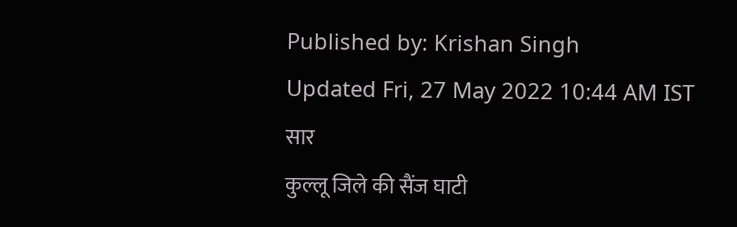Published by: Krishan Singh
Updated Fri, 27 May 2022 10:44 AM IST
सार
कुल्लू जिले की सैंज घाटी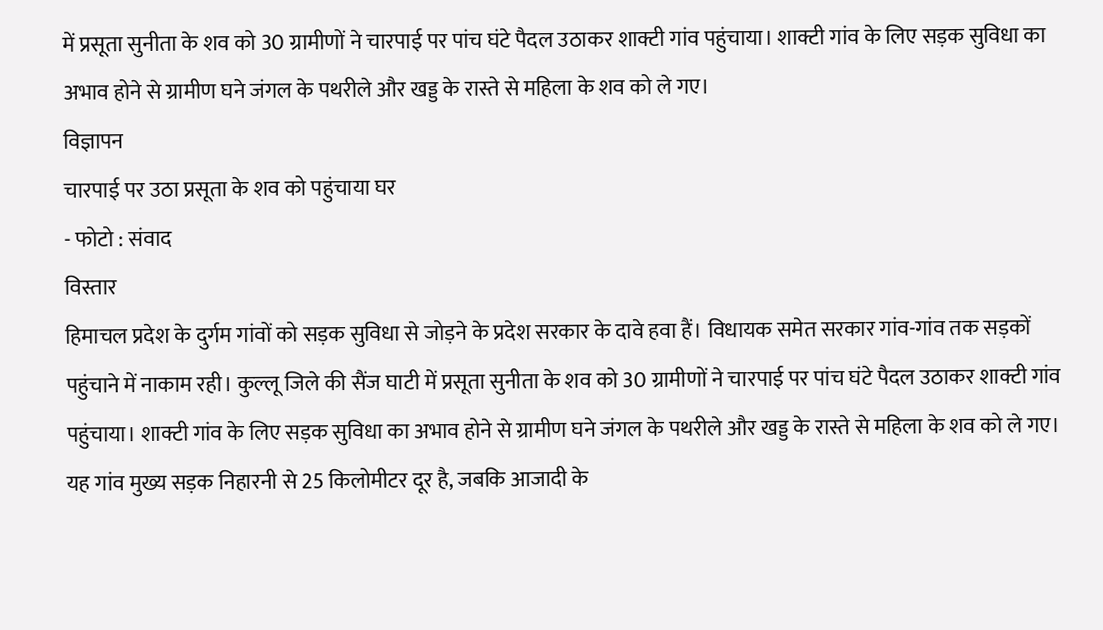में प्रसूता सुनीता के शव को 30 ग्रामीणों ने चारपाई पर पांच घंटे पैदल उठाकर शाक्टी गांव पहुंचाया। शाक्टी गांव के लिए सड़क सुविधा का अभाव होने से ग्रामीण घने जंगल के पथरीले और खड्ड के रास्ते से महिला के शव को ले गए।
विज्ञापन
चारपाई पर उठा प्रसूता के शव को पहुंचाया घर
- फोटो : संवाद
विस्तार
हिमाचल प्रदेश के दुर्गम गांवों को सड़क सुविधा से जोड़ने के प्रदेश सरकार के दावे हवा हैं। विधायक समेत सरकार गांव-गांव तक सड़कों पहुंचाने में नाकाम रही। कुल्लू जिले की सैंज घाटी में प्रसूता सुनीता के शव को 30 ग्रामीणों ने चारपाई पर पांच घंटे पैदल उठाकर शाक्टी गांव पहुंचाया। शाक्टी गांव के लिए सड़क सुविधा का अभाव होने से ग्रामीण घने जंगल के पथरीले और खड्ड के रास्ते से महिला के शव को ले गए। यह गांव मुख्य सड़क निहारनी से 25 किलोमीटर दूर है, जबकि आजादी के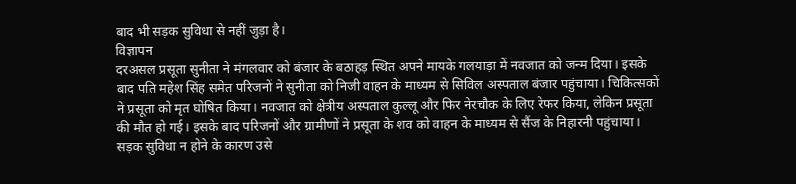बाद भी सड़क सुविधा से नहीं जुड़ा है।
विज्ञापन
दरअसल प्रसूता सुनीता ने मंगलवार को बंजार के बठाहड़ स्थित अपने मायके गलयाड़ा में नवजात को जन्म दिया। इसके बाद पति महेश सिंह समेत परिजनों ने सुनीता को निजी वाहन के माध्यम से सिविल अस्पताल बंजार पहुंचाया। चिकित्सकों ने प्रसूता को मृत घोषित किया। नवजात को क्षेत्रीय अस्पताल कुल्लू और फिर नेरचौक के लिए रेफर किया, लेकिन प्रसूता की मौत हो गई। इसके बाद परिजनों और ग्रामीणों ने प्रसूता के शव को वाहन के माध्यम से सैंज के निहारनी पहुंचाया। सड़क सुविधा न होने के कारण उसे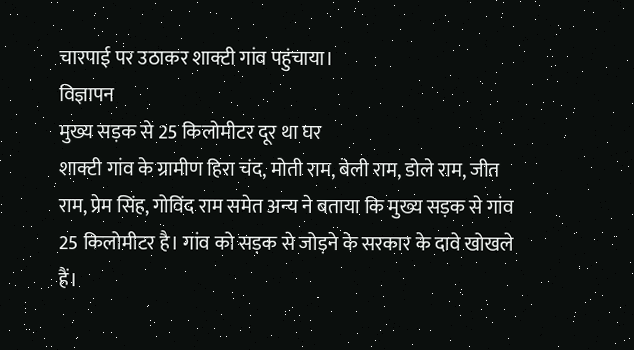चारपाई पर उठाकर शाक्टी गांव पहुंचाया।
विज्ञापन
मुख्य सड़क से 25 किलोमीटर दूर था घर
शाक्टी गांव के ग्रामीण हिरा चंद, मोती राम, बेली राम, डोले राम, जीत राम, प्रेम सिंह, गोविंद राम समेत अन्य ने बताया कि मुख्य सड़क से गांव 25 किलोमीटर है। गांव को सड़क से जोड़ने के सरकार के दावे खोखले हैं।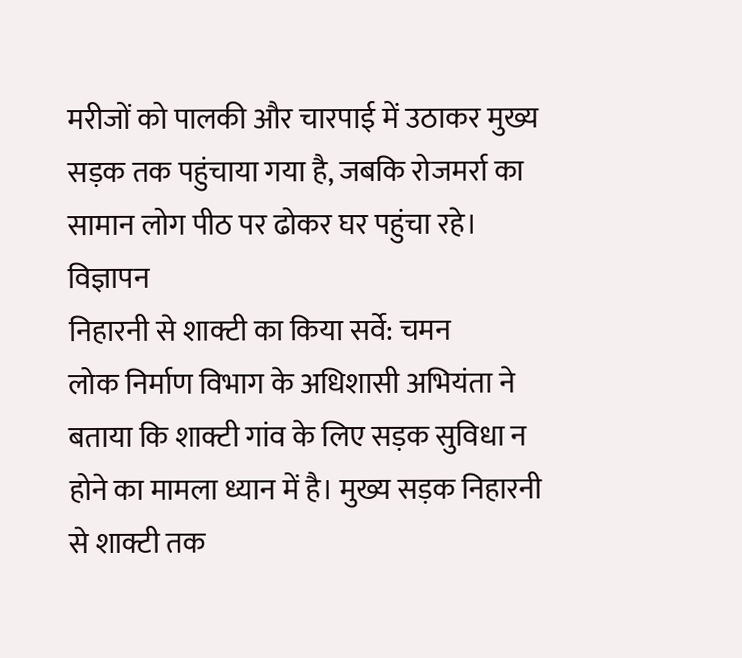मरीजों को पालकी और चारपाई में उठाकर मुख्य सड़क तक पहुंचाया गया है, जबकि रोजमर्रा का सामान लोग पीठ पर ढोकर घर पहुंचा रहे।
विज्ञापन
निहारनी से शाक्टी का किया सर्वे: चमन
लोक निर्माण विभाग के अधिशासी अभियंता ने बताया कि शाक्टी गांव के लिए सड़क सुविधा न होने का मामला ध्यान में है। मुख्य सड़क निहारनी से शाक्टी तक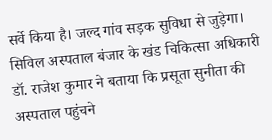सर्वे किया है। जल्द गांव सड़क सुविधा से जुड़ेगा।
सिविल अस्पताल बंजार के खंड चिकित्सा अधिकारी डॉ. राजेश कुमार ने बताया कि प्रसूता सुनीता की अस्पताल पहुंचने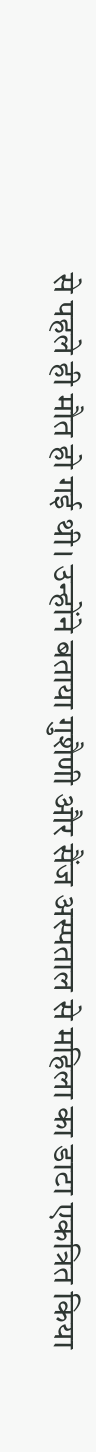से पहले ही मौत हो गई थी। उन्होंने बताया गुशैणी और सैंज अस्पताल से महिला का डाटा एकत्रित किया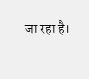जा रहा है।